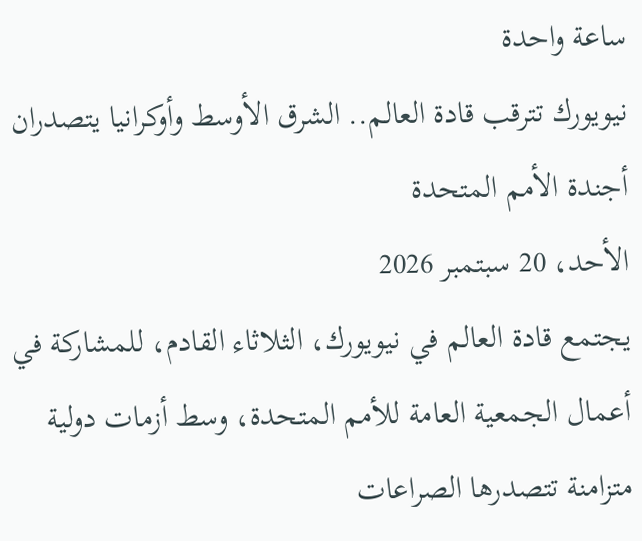ساعة واحدة
نيويورك تترقب قادة العالم.. الشرق الأوسط وأوكرانيا يتصدران أجندة الأمم المتحدة
الأحد، 20 سبتمبر 2026
يجتمع قادة العالم في نيويورك، الثلاثاء القادم، للمشاركة في أعمال الجمعية العامة للأمم المتحدة، وسط أزمات دولية متزامنة تتصدرها الصراعات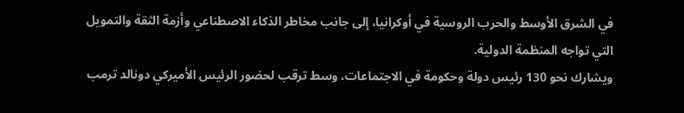في الشرق الأوسط والحرب الروسية في أوكرانيا، إلى جانب مخاطر الذكاء الاصطناعي وأزمة الثقة والتمويل التي تواجه المنظمة الدولية.
ويشارك نحو 130 رئيس دولة وحكومة في الاجتماعات، وسط ترقب لحضور الرئيس الأميركي دونالد ترمب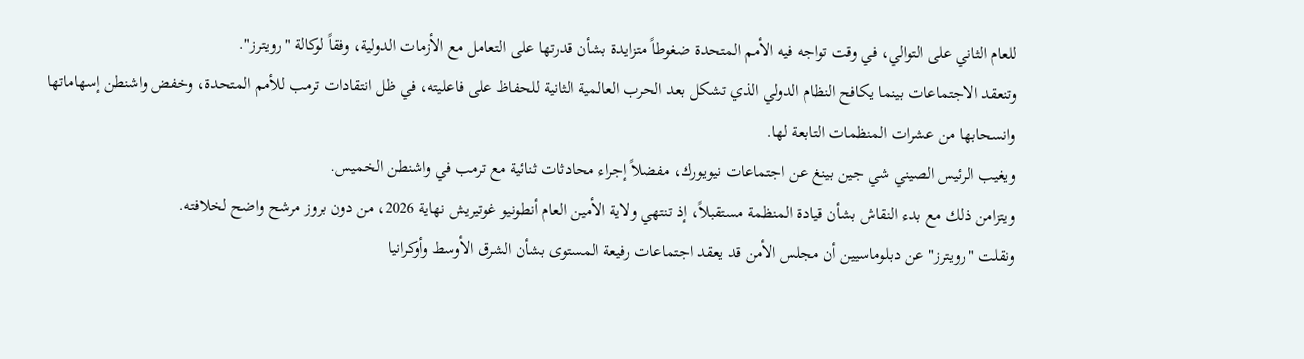للعام الثاني على التوالي، في وقت تواجه فيه الأمم المتحدة ضغوطاً متزايدة بشأن قدرتها على التعامل مع الأزمات الدولية، وفقاً لوكالة "رويترز".
وتنعقد الاجتماعات بينما يكافح النظام الدولي الذي تشكل بعد الحرب العالمية الثانية للحفاظ على فاعليته، في ظل انتقادات ترمب للأمم المتحدة، وخفض واشنطن إسهاماتها وانسحابها من عشرات المنظمات التابعة لها.
ويغيب الرئيس الصيني شي جين بينغ عن اجتماعات نيويورك، مفضلاً إجراء محادثات ثنائية مع ترمب في واشنطن الخميس.
ويتزامن ذلك مع بدء النقاش بشأن قيادة المنظمة مستقبلاً، إذ تنتهي ولاية الأمين العام أنطونيو غوتيريش نهاية 2026، من دون بروز مرشح واضح لخلافته.
ونقلت "رويترز" عن دبلوماسيين أن مجلس الأمن قد يعقد اجتماعات رفيعة المستوى بشأن الشرق الأوسط وأوكرانيا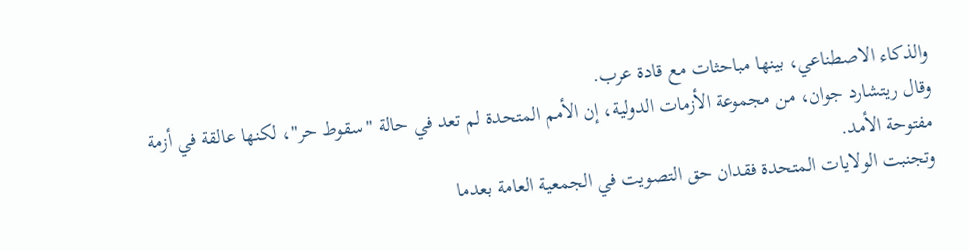والذكاء الاصطناعي، بينها مباحثات مع قادة عرب.
وقال ريتشارد جوان، من مجموعة الأزمات الدولية، إن الأمم المتحدة لم تعد في حالة "سقوط حر"، لكنها عالقة في أزمة مفتوحة الأمد.
وتجنبت الولايات المتحدة فقدان حق التصويت في الجمعية العامة بعدما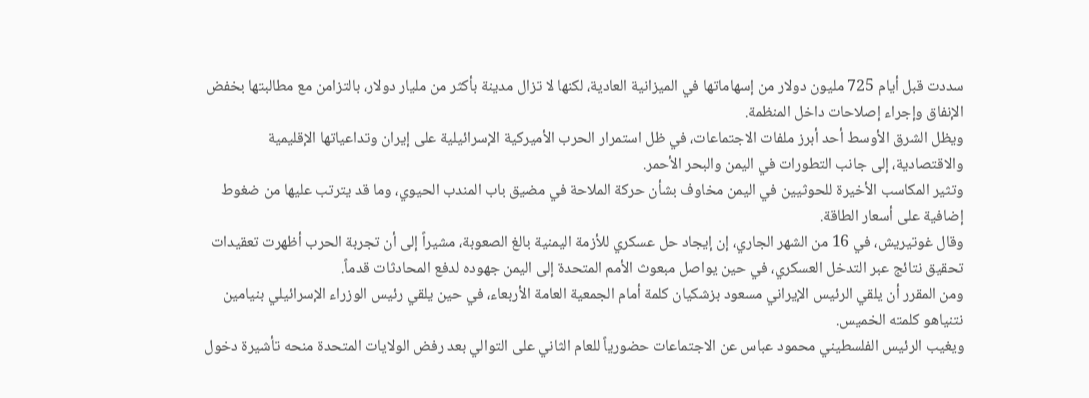سددت قبل أيام 725 مليون دولار من إسهاماتها في الميزانية العادية، لكنها لا تزال مدينة بأكثر من مليار دولار، بالتزامن مع مطالبتها بخفض الإنفاق وإجراء إصلاحات داخل المنظمة.
ويظل الشرق الأوسط أحد أبرز ملفات الاجتماعات، في ظل استمرار الحرب الأميركية الإسرائيلية على إيران وتداعياتها الإقليمية والاقتصادية، إلى جانب التطورات في اليمن والبحر الأحمر.
وتثير المكاسب الأخيرة للحوثيين في اليمن مخاوف بشأن حركة الملاحة في مضيق باب المندب الحيوي، وما قد يترتب عليها من ضغوط إضافية على أسعار الطاقة.
وقال غوتيريش، في 16 من الشهر الجاري، إن إيجاد حل عسكري للأزمة اليمنية بالغ الصعوبة، مشيراً إلى أن تجربة الحرب أظهرت تعقيدات تحقيق نتائج عبر التدخل العسكري، في حين يواصل مبعوث الأمم المتحدة إلى اليمن جهوده لدفع المحادثات قدماً.
ومن المقرر أن يلقي الرئيس الإيراني مسعود بزشكيان كلمة أمام الجمعية العامة الأربعاء، في حين يلقي رئيس الوزراء الإسرائيلي بنيامين نتنياهو كلمته الخميس.
ويغيب الرئيس الفلسطيني محمود عباس عن الاجتماعات حضورياً للعام الثاني على التوالي بعد رفض الولايات المتحدة منحه تأشيرة دخول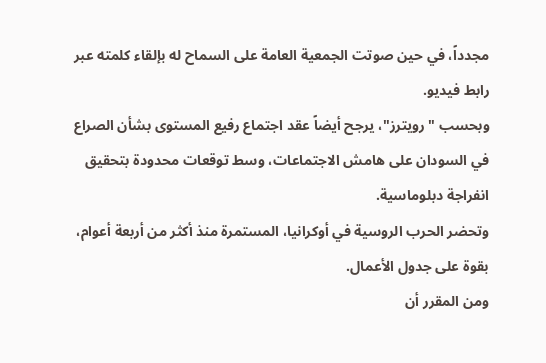مجدداً، في حين صوتت الجمعية العامة على السماح له بإلقاء كلمته عبر رابط فيديو.
وبحسب "رويترز"، يرجح أيضاً عقد اجتماع رفيع المستوى بشأن الصراع في السودان على هامش الاجتماعات، وسط توقعات محدودة بتحقيق انفراجة دبلوماسية.
وتحضر الحرب الروسية في أوكرانيا، المستمرة منذ أكثر من أربعة أعوام، بقوة على جدول الأعمال.
ومن المقرر أن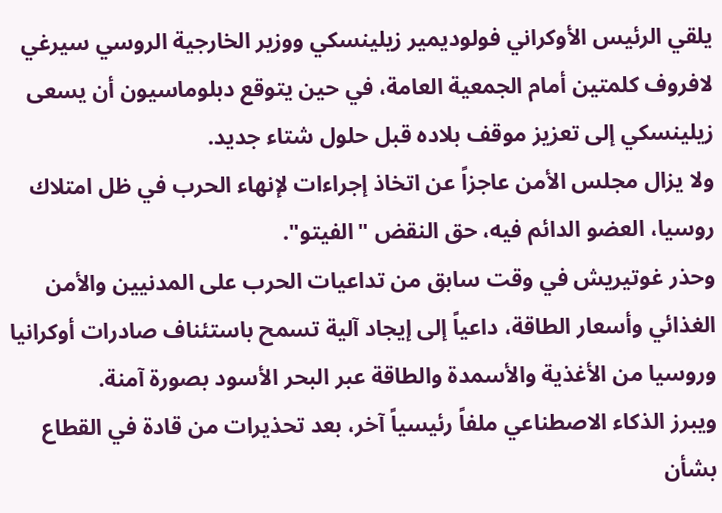يلقي الرئيس الأوكراني فولوديمير زيلينسكي ووزير الخارجية الروسي سيرغي لافروف كلمتين أمام الجمعية العامة، في حين يتوقع دبلوماسيون أن يسعى زيلينسكي إلى تعزيز موقف بلاده قبل حلول شتاء جديد.
ولا يزال مجلس الأمن عاجزاً عن اتخاذ إجراءات لإنهاء الحرب في ظل امتلاك روسيا، العضو الدائم فيه، حق النقض "الفيتو".
وحذر غوتيريش في وقت سابق من تداعيات الحرب على المدنيين والأمن الغذائي وأسعار الطاقة، داعياً إلى إيجاد آلية تسمح باستئناف صادرات أوكرانيا وروسيا من الأغذية والأسمدة والطاقة عبر البحر الأسود بصورة آمنة.
ويبرز الذكاء الاصطناعي ملفاً رئيسياً آخر، بعد تحذيرات من قادة في القطاع بشأن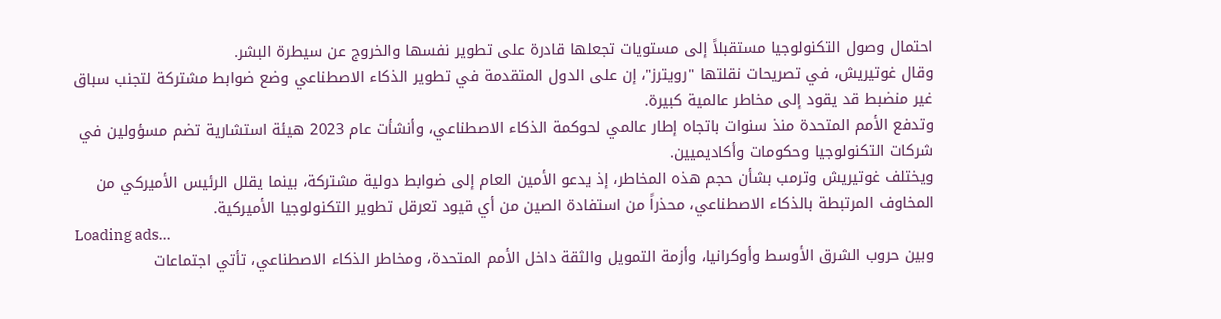احتمال وصول التكنولوجيا مستقبلاً إلى مستويات تجعلها قادرة على تطوير نفسها والخروج عن سيطرة البشر.
وقال غوتيريش، في تصريحات نقلتها "رويترز"، إن على الدول المتقدمة في تطوير الذكاء الاصطناعي وضع ضوابط مشتركة لتجنب سباق غير منضبط قد يقود إلى مخاطر عالمية كبيرة.
وتدفع الأمم المتحدة منذ سنوات باتجاه إطار عالمي لحوكمة الذكاء الاصطناعي، وأنشأت عام 2023 هيئة استشارية تضم مسؤولين في شركات التكنولوجيا وحكومات وأكاديميين.
ويختلف غوتيريش وترمب بشأن حجم هذه المخاطر، إذ يدعو الأمين العام إلى ضوابط دولية مشتركة، بينما يقلل الرئيس الأميركي من المخاوف المرتبطة بالذكاء الاصطناعي، محذراً من استفادة الصين من أي قيود تعرقل تطوير التكنولوجيا الأميركية.
Loading ads...
وبين حروب الشرق الأوسط وأوكرانيا، وأزمة التمويل والثقة داخل الأمم المتحدة، ومخاطر الذكاء الاصطناعي، تأتي اجتماعات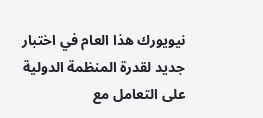نيويورك هذا العام في اختبار جديد لقدرة المنظمة الدولية على التعامل مع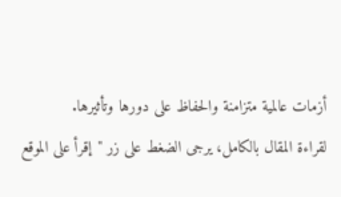أزمات عالمية متزامنة والحفاظ على دورها وتأثيرها.
لقراءة المقال بالكامل، يرجى الضغط على زر "إقرأ على الموقع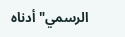الرسمي" أدناه